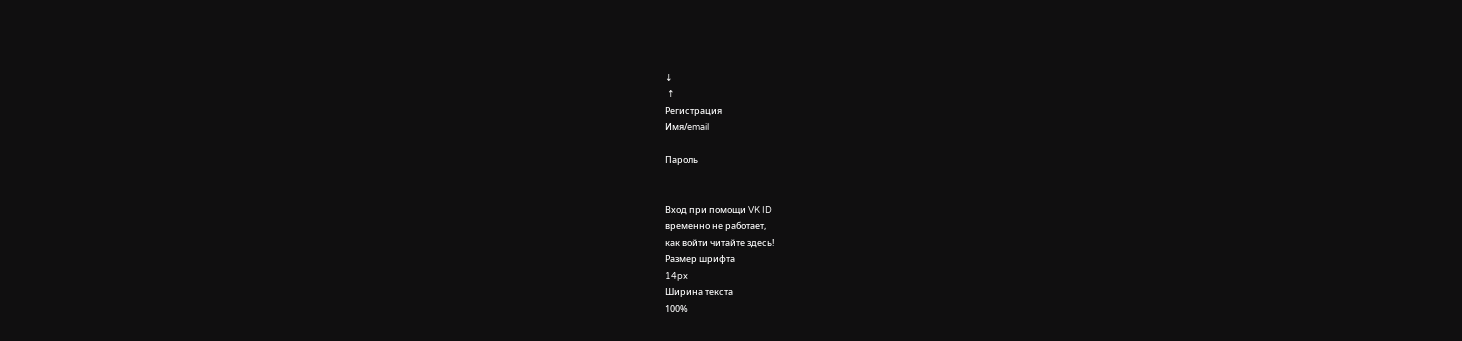↓
 ↑
Регистрация
Имя/email

Пароль


Вход при помощи VK ID
временно не работает,
как войти читайте здесь!
Размер шрифта
14px
Ширина текста
100%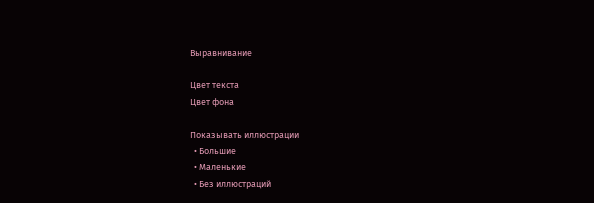Выравнивание

Цвет текста
Цвет фона

Показывать иллюстрации
  • Большие
  • Маленькие
  • Без иллюстраций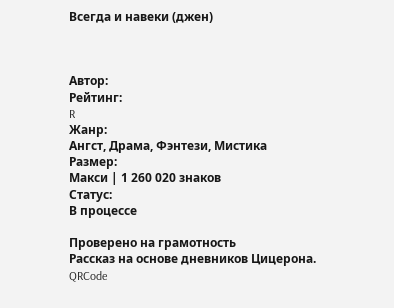Всегда и навеки (джен)



Автор:
Рейтинг:
R
Жанр:
Ангст, Драма, Фэнтези, Мистика
Размер:
Макси | 1 260 020 знаков
Статус:
В процессе

Проверено на грамотность
Рассказ на основе дневников Цицерона.
QRCode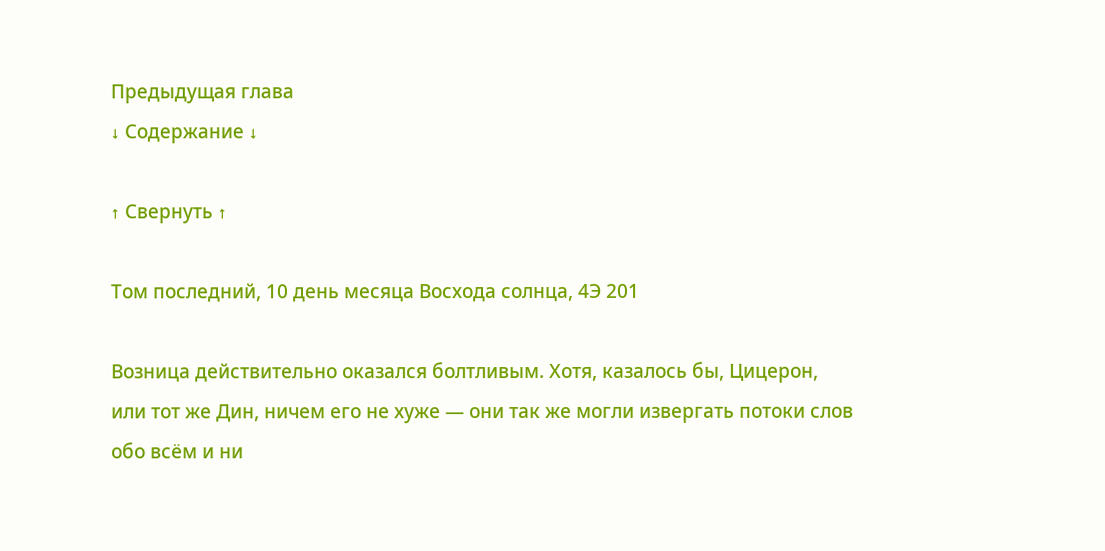Предыдущая глава
↓ Содержание ↓

↑ Свернуть ↑

Том последний, 10 день месяца Восхода солнца, 4Э 201

Возница действительно оказался болтливым. Хотя, казалось бы, Цицерон, или тот же Дин, ничем его не хуже — они так же могли извергать потоки слов обо всём и ни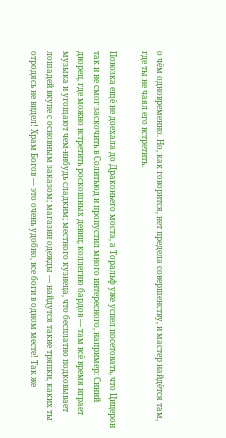о чём одновременно. Но, как говорится, нет предела совершенству, и мастер найдётся там, где ты не чаял его встретить.

Повозка ещё не доехала до Драконьего моста, а Торальф уже успел посетовать, что Цицерон так и не смог заскочить в Солитьюд и пропустил много интересного, например: Синий дворец, где можно встретить роскошных девиц; коллегию бардов — там всё время играет музыка и угощают чем-нибудь сладким; местного кузнеца, что бесплатно подковывает лошадей вкупе с основным заказом; магазин одежды — найдутся такие тряпки, каких ты отродясь не видел! Храм Богов — это очень удобно, все боги в одном месте! Так же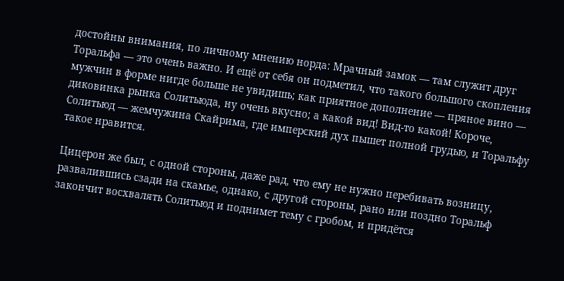достойны внимания, по личному мнению норда: Мрачный замок — там служит друг Торальфа — это очень важно. И ещё от себя он подметил, что такого большого скопления мужчин в форме нигде больше не увидишь; как приятное дополнение — пряное вино — диковинка рынка Солитьюда, ну очень вкусно; а какой вид! Вид-то какой! Короче, Солитьюд — жемчужина Скайрима, где имперский дух пышет полной грудью, и Торальфу такое нравится.

Цицерон же был, с одной стороны, даже рад, что ему не нужно перебивать возницу, развалившись сзади на скамье, однако, с другой стороны, рано или поздно Торальф закончит восхвалять Солитьюд и поднимет тему с гробом, и придётся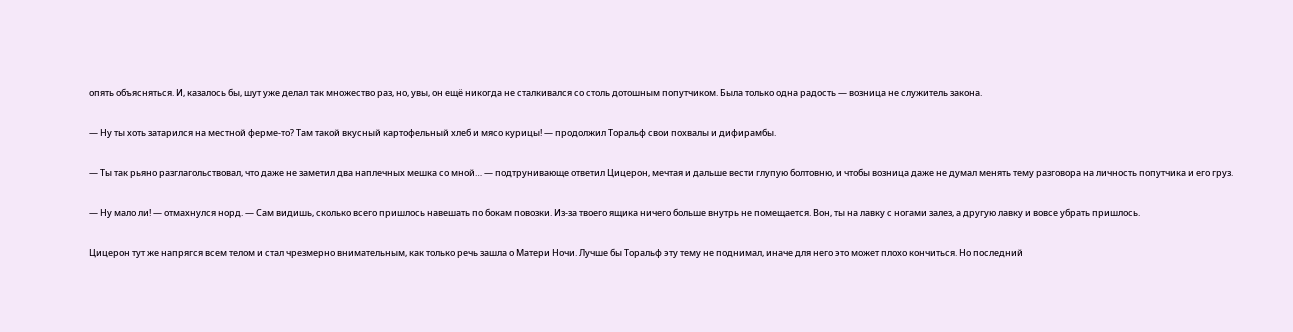опять объясняться. И, казалось бы, шут уже делал так множество раз, но, увы, он ещё никогда не сталкивался со столь дотошным попутчиком. Была только одна радость — возница не служитель закона.

— Ну ты хоть затарился на местной ферме-то? Там такой вкусный картофельный хлеб и мясо курицы! — продолжил Торальф свои похвалы и дифирамбы.

— Ты так рьяно разглагольствовал, что даже не заметил два наплечных мешка со мной… — подтрунивающе ответил Цицерон, мечтая и дальше вести глупую болтовню, и чтобы возница даже не думал менять тему разговора на личность попутчика и его груз.

— Ну мало ли! — отмахнулся норд. — Сам видишь, сколько всего пришлось навешать по бокам повозки. Из-за твоего ящика ничего больше внутрь не помещается. Вон, ты на лавку с ногами залез, а другую лавку и вовсе убрать пришлось.

Цицерон тут же напрягся всем телом и стал чрезмерно внимательным, как только речь зашла о Матери Ночи. Лучше бы Торальф эту тему не поднимал, иначе для него это может плохо кончиться. Но последний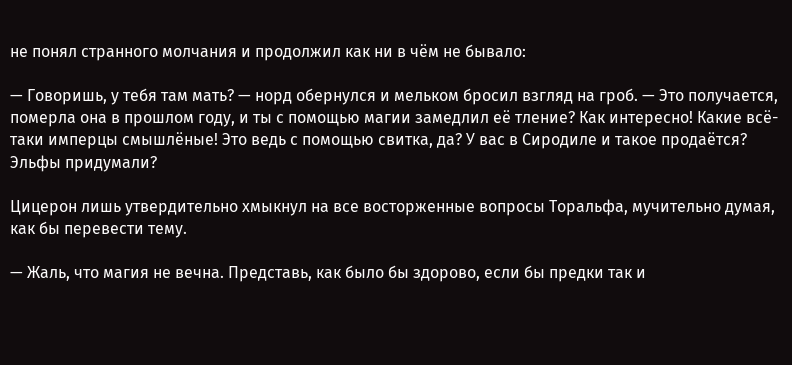не понял странного молчания и продолжил как ни в чём не бывало:

— Говоришь, у тебя там мать? — норд обернулся и мельком бросил взгляд на гроб. — Это получается, померла она в прошлом году, и ты с помощью магии замедлил её тление? Как интересно! Какие всё-таки имперцы смышлёные! Это ведь с помощью свитка, да? У вас в Сиродиле и такое продаётся? Эльфы придумали?

Цицерон лишь утвердительно хмыкнул на все восторженные вопросы Торальфа, мучительно думая, как бы перевести тему.

— Жаль, что магия не вечна. Представь, как было бы здорово, если бы предки так и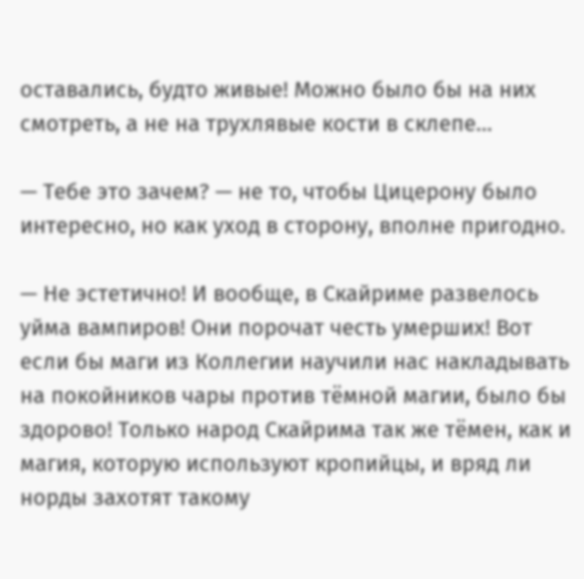оставались, будто живые! Можно было бы на них смотреть, а не на трухлявые кости в склепе…

— Тебе это зачем? — не то, чтобы Цицерону было интересно, но как уход в сторону, вполне пригодно.

— Не эстетично! И вообще, в Скайриме развелось уйма вампиров! Они порочат честь умерших! Вот если бы маги из Коллегии научили нас накладывать на покойников чары против тёмной магии, было бы здорово! Только народ Скайрима так же тёмен, как и магия, которую используют кропийцы, и вряд ли норды захотят такому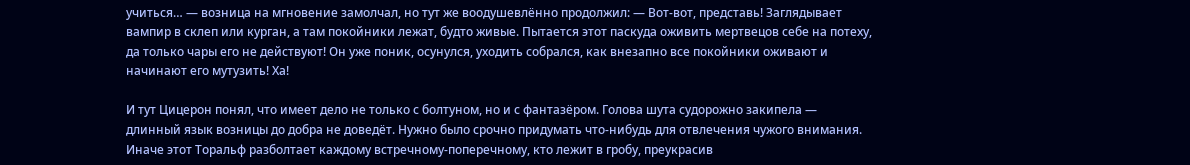учиться… — возница на мгновение замолчал, но тут же воодушевлённо продолжил: — Вот-вот, представь! Заглядывает вампир в склеп или курган, а там покойники лежат, будто живые. Пытается этот паскуда оживить мертвецов себе на потеху, да только чары его не действуют! Он уже поник, осунулся, уходить собрался, как внезапно все покойники оживают и начинают его мутузить! Ха!

И тут Цицерон понял, что имеет дело не только с болтуном, но и с фантазёром. Голова шута судорожно закипела — длинный язык возницы до добра не доведёт. Нужно было срочно придумать что-нибудь для отвлечения чужого внимания. Иначе этот Торальф разболтает каждому встречному-поперечному, кто лежит в гробу, преукрасив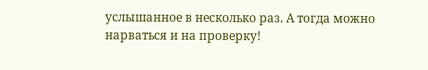услышанное в несколько раз. А тогда можно нарваться и на проверку!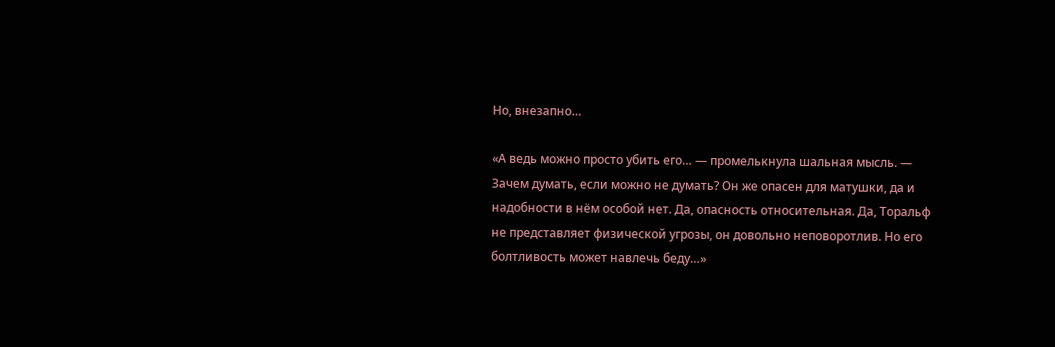Но, внезапно…

«А ведь можно просто убить его… — промелькнула шальная мысль. — Зачем думать, если можно не думать? Он же опасен для матушки, да и надобности в нём особой нет. Да, опасность относительная. Да, Торальф не представляет физической угрозы, он довольно неповоротлив. Но его болтливость может навлечь беду…»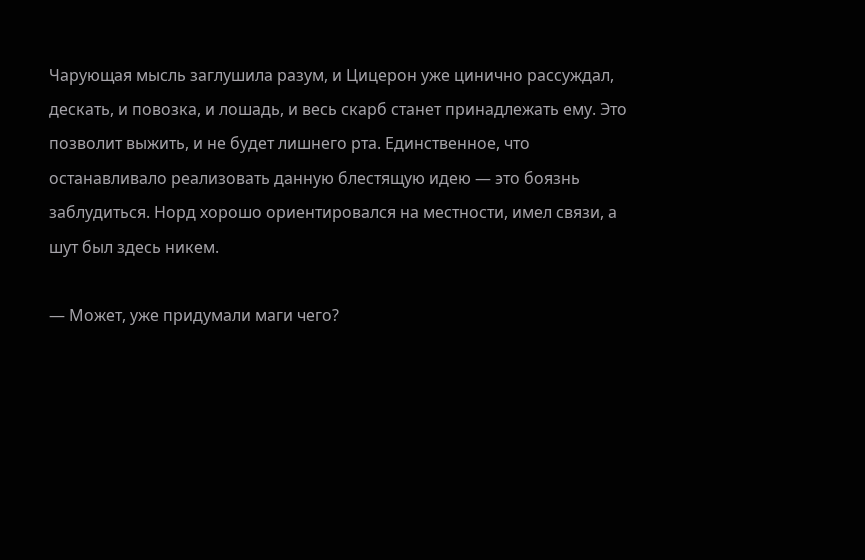Чарующая мысль заглушила разум, и Цицерон уже цинично рассуждал, дескать, и повозка, и лошадь, и весь скарб станет принадлежать ему. Это позволит выжить, и не будет лишнего рта. Единственное, что останавливало реализовать данную блестящую идею — это боязнь заблудиться. Норд хорошо ориентировался на местности, имел связи, а шут был здесь никем.

— Может, уже придумали маги чего?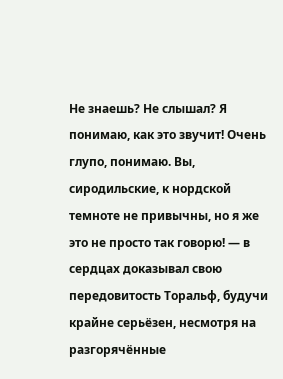Не знаешь? Не слышал? Я понимаю, как это звучит! Очень глупо, понимаю. Вы, сиродильские, к нордской темноте не привычны, но я же это не просто так говорю! — в сердцах доказывал свою передовитость Торальф, будучи крайне серьёзен, несмотря на разгорячённые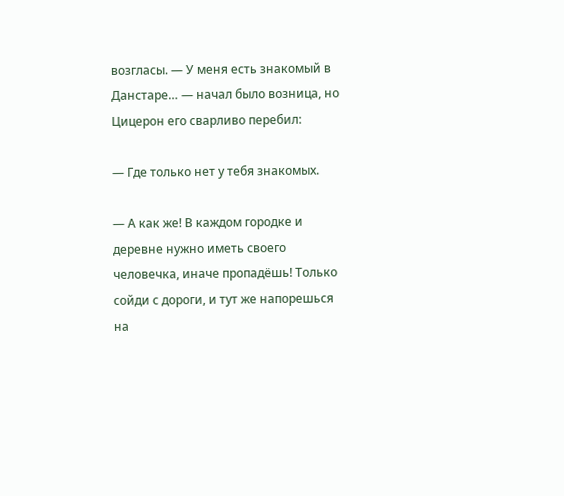возгласы. — У меня есть знакомый в Данстаре… — начал было возница, но Цицерон его сварливо перебил:

— Где только нет у тебя знакомых.

— А как же! В каждом городке и деревне нужно иметь своего человечка, иначе пропадёшь! Только сойди с дороги, и тут же напорешься на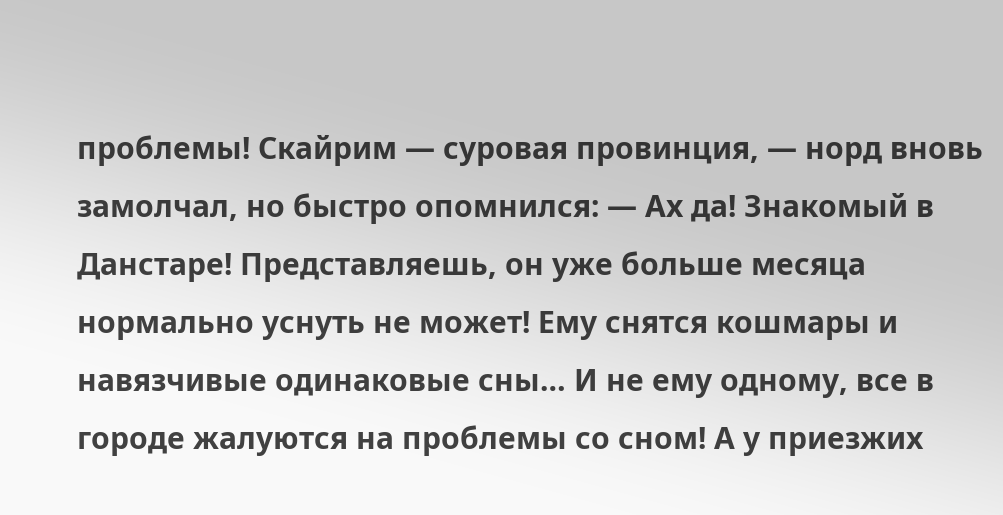проблемы! Скайрим — суровая провинция, — норд вновь замолчал, но быстро опомнился: — Ах да! Знакомый в Данстаре! Представляешь, он уже больше месяца нормально уснуть не может! Ему снятся кошмары и навязчивые одинаковые сны… И не ему одному, все в городе жалуются на проблемы со сном! А у приезжих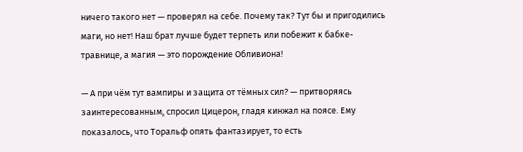ничего такого нет — проверял на себе. Почему так? Тут бы и пригодились маги, но нет! Наш брат лучше будет терпеть или побежит к бабке-травнице, а магия — это порождение Обливиона!

— А при чём тут вампиры и защита от тёмных сил? — притворяясь заинтересованным, спросил Цицерон, гладя кинжал на поясе. Ему показалось, что Торальф опять фантазирует, то есть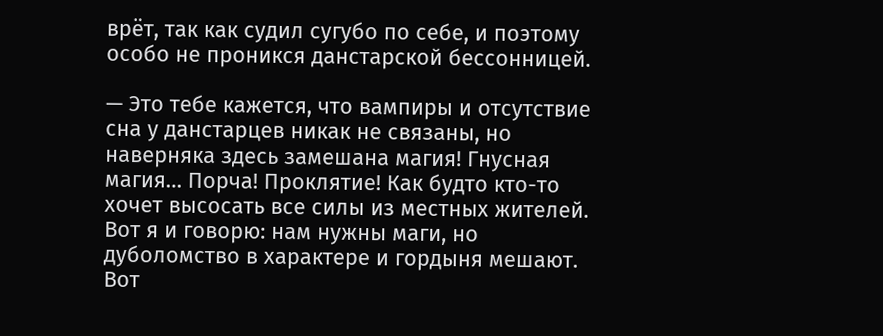врёт, так как судил сугубо по себе, и поэтому особо не проникся данстарской бессонницей.

— Это тебе кажется, что вампиры и отсутствие сна у данстарцев никак не связаны, но наверняка здесь замешана магия! Гнусная магия… Порча! Проклятие! Как будто кто-то хочет высосать все силы из местных жителей. Вот я и говорю: нам нужны маги, но дуболомство в характере и гордыня мешают. Вот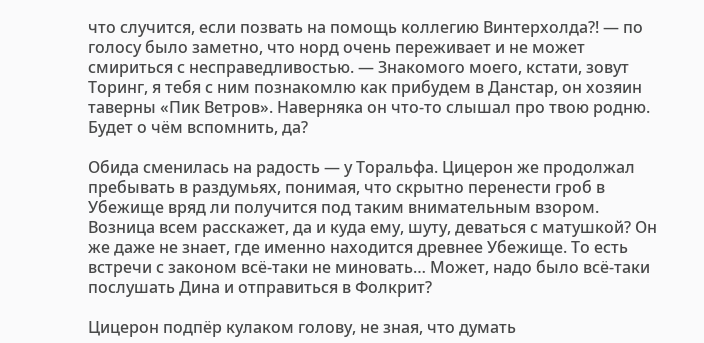что случится, если позвать на помощь коллегию Винтерхолда?! — по голосу было заметно, что норд очень переживает и не может смириться с несправедливостью. — Знакомого моего, кстати, зовут Торинг, я тебя с ним познакомлю как прибудем в Данстар, он хозяин таверны «Пик Ветров». Наверняка он что-то слышал про твою родню. Будет о чём вспомнить, да?

Обида сменилась на радость — у Торальфа. Цицерон же продолжал пребывать в раздумьях, понимая, что скрытно перенести гроб в Убежище вряд ли получится под таким внимательным взором. Возница всем расскажет, да и куда ему, шуту, деваться с матушкой? Он же даже не знает, где именно находится древнее Убежище. То есть встречи с законом всё-таки не миновать… Может, надо было всё-таки послушать Дина и отправиться в Фолкрит?

Цицерон подпёр кулаком голову, не зная, что думать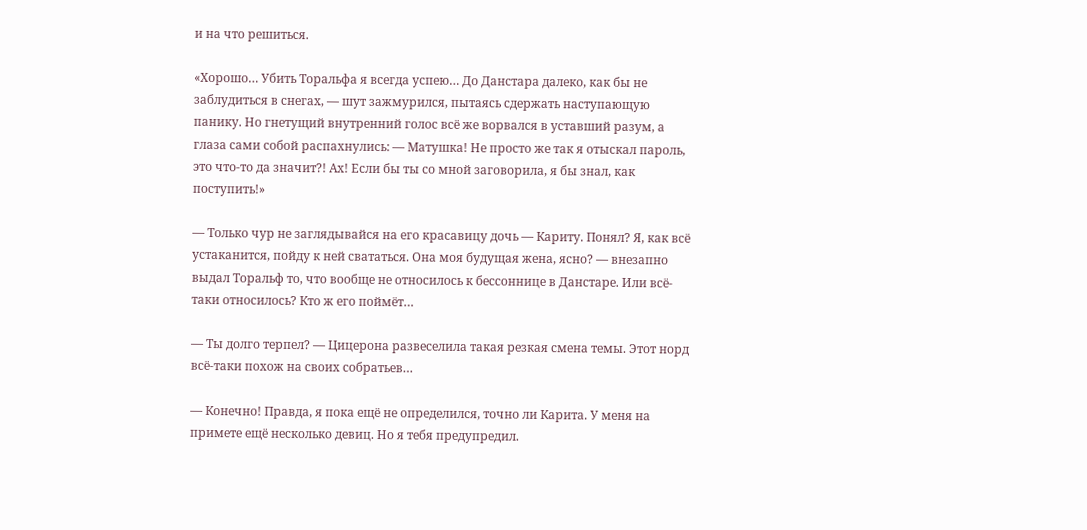и на что решиться.

«Хорошо… Убить Торальфа я всегда успею… До Данстара далеко, как бы не заблудиться в снегах, — шут зажмурился, пытаясь сдержать наступающую панику. Но гнетущий внутренний голос всё же ворвался в уставший разум, а глаза сами собой распахнулись: — Матушка! Не просто же так я отыскал пароль, это что-то да значит?! Ах! Если бы ты со мной заговорила, я бы знал, как поступить!»

— Только чур не заглядывайся на его красавицу дочь — Кариту. Понял? Я, как всё устаканится, пойду к ней свататься. Она моя будущая жена, ясно? — внезапно выдал Торальф то, что вообще не относилось к бессоннице в Данстаре. Или всё-таки относилось? Кто ж его поймёт…

— Ты долго терпел? — Цицерона развеселила такая резкая смена темы. Этот норд всё-таки похож на своих собратьев…

— Конечно! Правда, я пока ещё не определился, точно ли Карита. У меня на примете ещё несколько девиц. Но я тебя предупредил.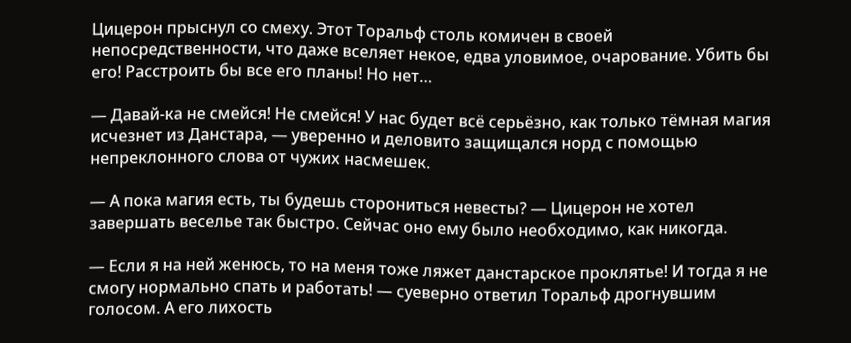Цицерон прыснул со смеху. Этот Торальф столь комичен в своей непосредственности, что даже вселяет некое, едва уловимое, очарование. Убить бы его! Расстроить бы все его планы! Но нет…

— Давай-ка не смейся! Не смейся! У нас будет всё серьёзно, как только тёмная магия исчезнет из Данстара, — уверенно и деловито защищался норд с помощью непреклонного слова от чужих насмешек.

— А пока магия есть, ты будешь сторониться невесты? — Цицерон не хотел завершать веселье так быстро. Сейчас оно ему было необходимо, как никогда.

— Если я на ней женюсь, то на меня тоже ляжет данстарское проклятье! И тогда я не смогу нормально спать и работать! — суеверно ответил Торальф дрогнувшим голосом. А его лихость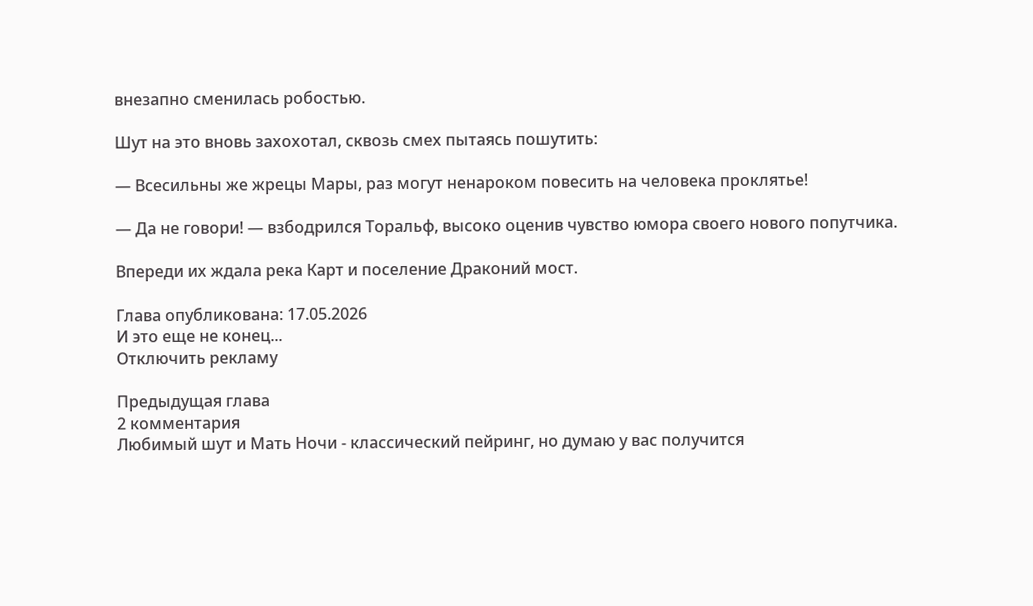внезапно сменилась робостью.

Шут на это вновь захохотал, сквозь смех пытаясь пошутить:

— Всесильны же жрецы Мары, раз могут ненароком повесить на человека проклятье!

— Да не говори! — взбодрился Торальф, высоко оценив чувство юмора своего нового попутчика.

Впереди их ждала река Карт и поселение Драконий мост.

Глава опубликована: 17.05.2026
И это еще не конец...
Отключить рекламу

Предыдущая глава
2 комментария
Любимый шут и Мать Ночи - классический пейринг, но думаю у вас получится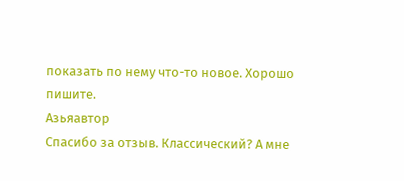показать по нему что-то новое. Хорошо пишите.
Азьяавтор
Спасибо за отзыв. Классический? А мне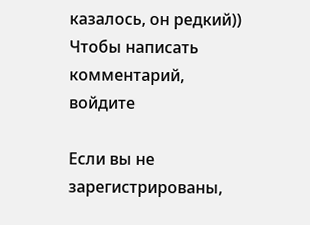казалось, он редкий))
Чтобы написать комментарий, войдите

Если вы не зарегистрированы,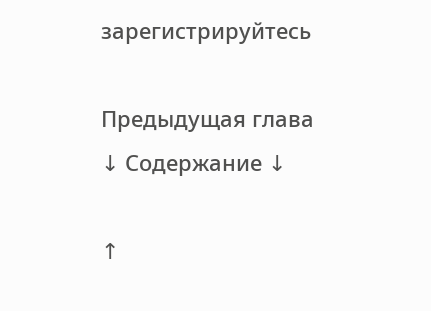зарегистрируйтесь

Предыдущая глава
↓ Содержание ↓

↑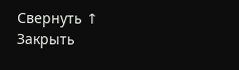Свернуть ↑
Закрыть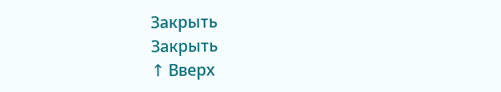Закрыть
Закрыть
↑ Вверх